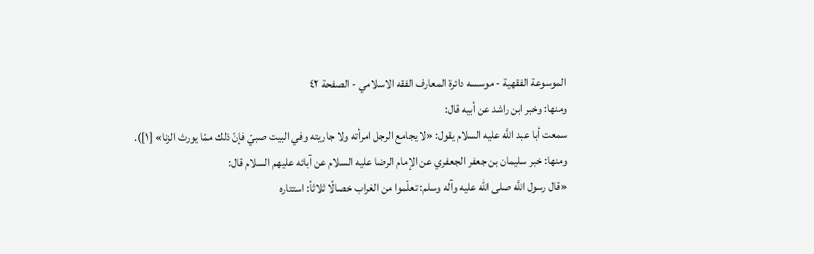الموسوعة الفقهية - موسسه دائرة المعارف الفقه الاسلامي - الصفحة ٤٢
ومنها: وخبر ابن راشد عن أبيه قال:
سمعت أبا عبد اللَّه عليه السلام يقول: «لا يجامع الرجل امرأته ولا جاريته وفي البيت صبيّ فإنّ ذلك ممّا يورث الزنا» [١]).
ومنها: خبر سليمان بن جعفر الجعفري عن الإمام الرضا عليه السلام عن آبائه عليهم السلام قال:
«قال رسول اللَّه صلى الله عليه وآله وسلم: تعلّموا من الغراب خصالًا ثلاثاً: استتاره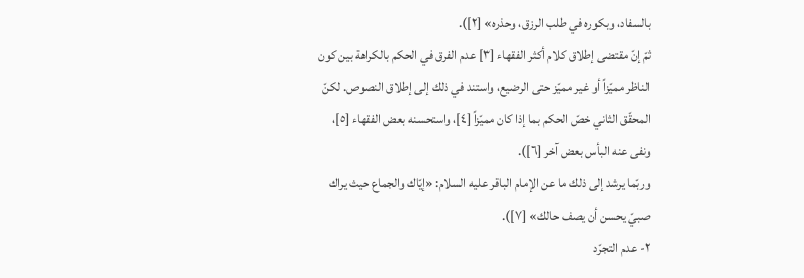بالسفاد، وبكوره في طلب الرزق، وحذره» [٢]).
ثمّ إنّ مقتضى إطلاق كلام أكثر الفقهاء [٣] عدم الفرق في الحكم بالكراهة بين كون الناظر مميّزاً أو غير مميّز حتى الرضيع، واستند في ذلك إلى إطلاق النصوص. لكنّ المحقّق الثاني خصّ الحكم بما إذا كان مميّزاً [٤]، واستحسنه بعض الفقهاء [٥]، ونفى عنه البأس بعض آخر [٦]).
وربّما يرشد إلى ذلك ما عن الإمام الباقر عليه السلام: «إيّاك والجماع حيث يراك صبيّ يحسن أن يصف حالك» [٧]).
٢- عدم التجرّد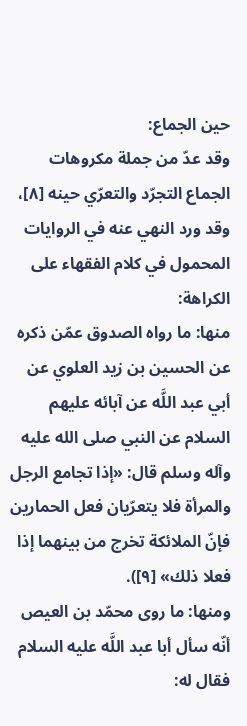حين الجماع:
وقد عدّ من جملة مكروهات الجماع التجرّد والتعرّي حينه [٨]، وقد ورد النهي عنه في الروايات المحمول في كلام الفقهاء على الكراهة:
منها: ما رواه الصدوق عمّن ذكره عن الحسين بن زيد العلوي عن أبي عبد اللَّه عن آبائه عليهم السلام عن النبي صلى الله عليه وآله وسلم قال: «إذا تجامع الرجل والمرأة فلا يتعرّيان فعل الحمارين فإنّ الملائكة تخرج من بينهما إذا فعلا ذلك» [٩]).
ومنها: ما روى محمّد بن العيص أنّه سأل أبا عبد اللَّه عليه السلام فقال له: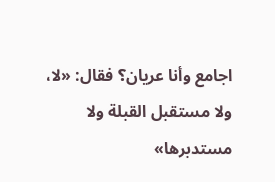اجامع وأنا عريان؟ فقال: «لا، ولا مستقبل القبلة ولا مستدبرها»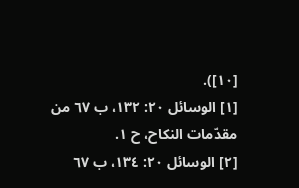[١٠]).
[١] الوسائل ٢٠: ١٣٢، ب ٦٧ من مقدّمات النكاح، ح ١.
[٢] الوسائل ٢٠: ١٣٤، ب ٦٧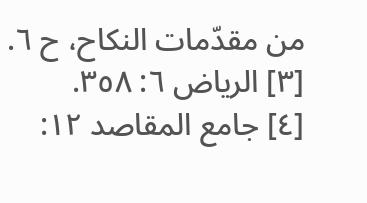من مقدّمات النكاح، ح ٦.
[٣] الرياض ٦: ٣٥٨.
[٤] جامع المقاصد ١٢: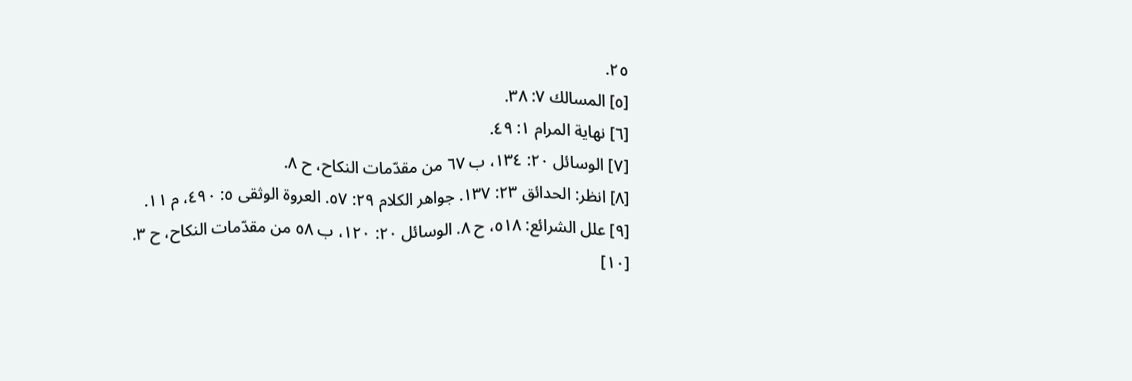٢٥.
[٥] المسالك ٧: ٣٨.
[٦] نهاية المرام ١: ٤٩.
[٧] الوسائل ٢٠: ١٣٤، ب ٦٧ من مقدّمات النكاح، ح ٨.
[٨] انظر: الحدائق ٢٣: ١٣٧. جواهر الكلام ٢٩: ٥٧. العروة الوثقى ٥: ٤٩٠، م ١١.
[٩] علل الشرائع: ٥١٨، ح ٨. الوسائل ٢٠: ١٢٠، ب ٥٨ من مقدّمات النكاح، ح ٣.
[١٠]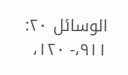الوسائل ٢٠: ٩١١،- ١٢٠،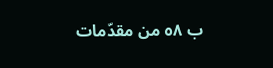ب ٥٨ من مقدّمات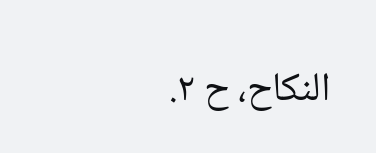النكاح، ح ٢.